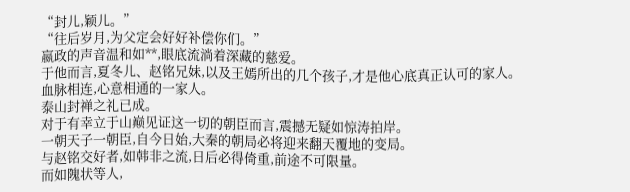“封儿,颖儿。”
“往后岁月,为父定会好好补偿你们。”
嬴政的声音温和如**,眼底流淌着深藏的慈爱。
于他而言,夏冬儿、赵铭兄妹,以及王嫣所出的几个孩子,才是他心底真正认可的家人。
血脉相连,心意相通的一家人。
泰山封禅之礼已成。
对于有幸立于山巅见证这一切的朝臣而言,震撼无疑如惊涛拍岸。
一朝天子一朝臣,自今日始,大秦的朝局必将迎来翻天覆地的变局。
与赵铭交好者,如韩非之流,日后必得倚重,前途不可限量。
而如隗状等人,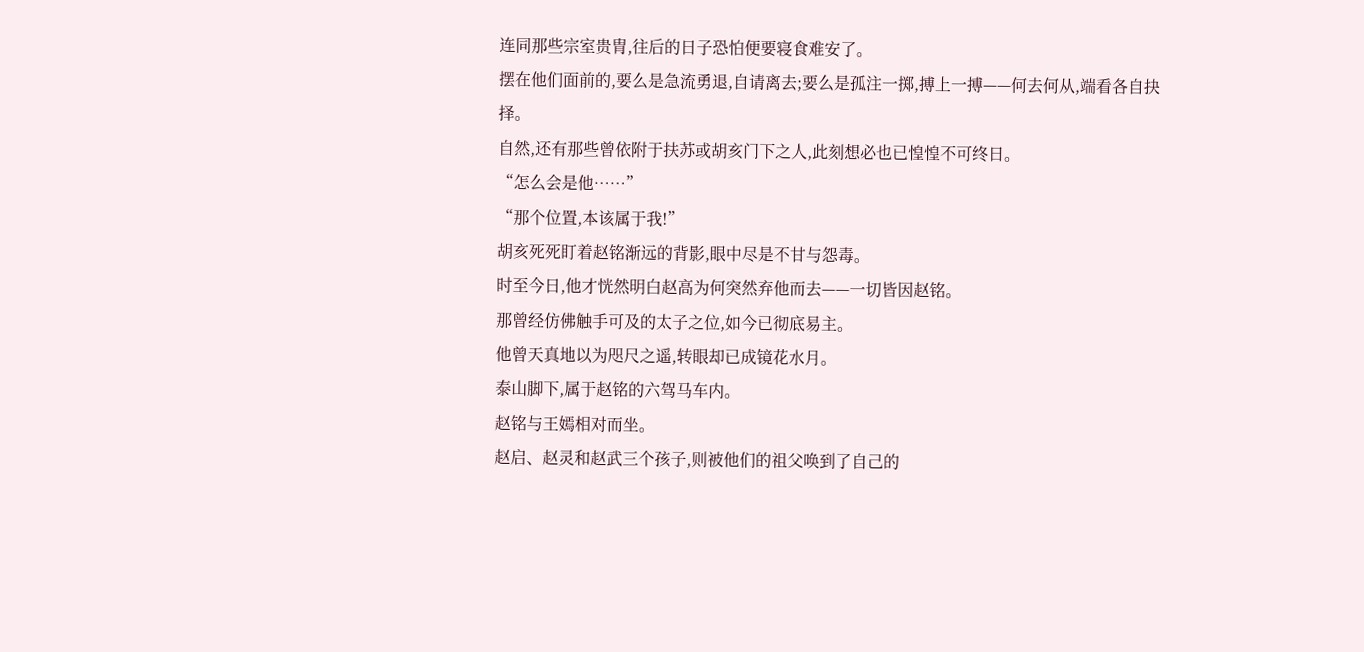连同那些宗室贵胄,往后的日子恐怕便要寝食难安了。
摆在他们面前的,要么是急流勇退,自请离去;要么是孤注一掷,搏上一搏——何去何从,端看各自抉择。
自然,还有那些曾依附于扶苏或胡亥门下之人,此刻想必也已惶惶不可终日。
“怎么会是他……”
“那个位置,本该属于我!”
胡亥死死盯着赵铭渐远的背影,眼中尽是不甘与怨毒。
时至今日,他才恍然明白赵高为何突然弃他而去——一切皆因赵铭。
那曾经仿佛触手可及的太子之位,如今已彻底易主。
他曾天真地以为咫尺之遥,转眼却已成镜花水月。
泰山脚下,属于赵铭的六驾马车内。
赵铭与王嫣相对而坐。
赵启、赵灵和赵武三个孩子,则被他们的祖父唤到了自己的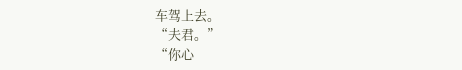车驾上去。
“夫君。”
“你心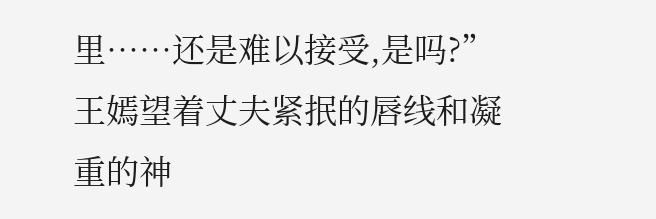里……还是难以接受,是吗?”
王嫣望着丈夫紧抿的唇线和凝重的神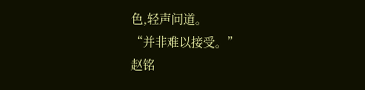色,轻声问道。
“并非难以接受。”
赵铭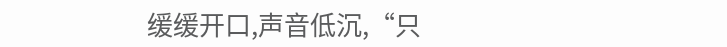缓缓开口,声音低沉,“只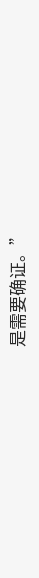是需要确证。”